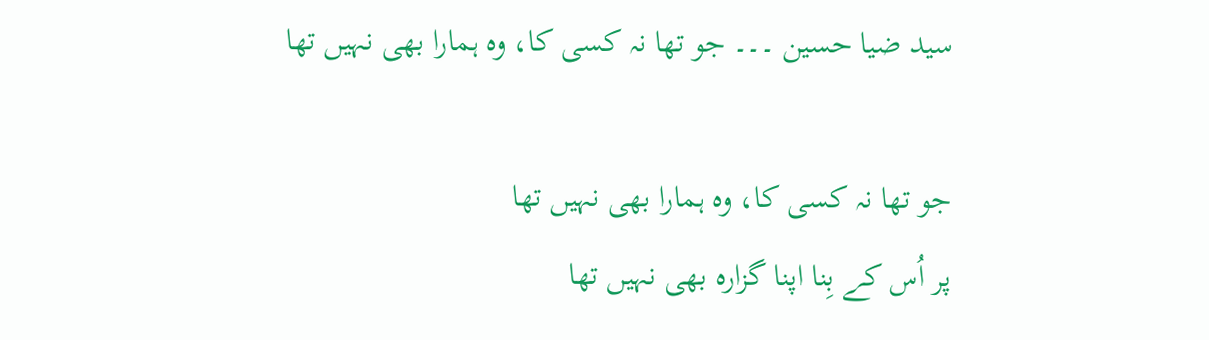سید ضیا حسین ۔۔۔ جو تھا نہ کسی کا، وہ ہمارا بھی نہیں تھا

جو تھا نہ کسی کا، وہ ہمارا بھی نہیں تھا
پر اُس کے بِنا اپنا گزارہ بھی نہیں تھا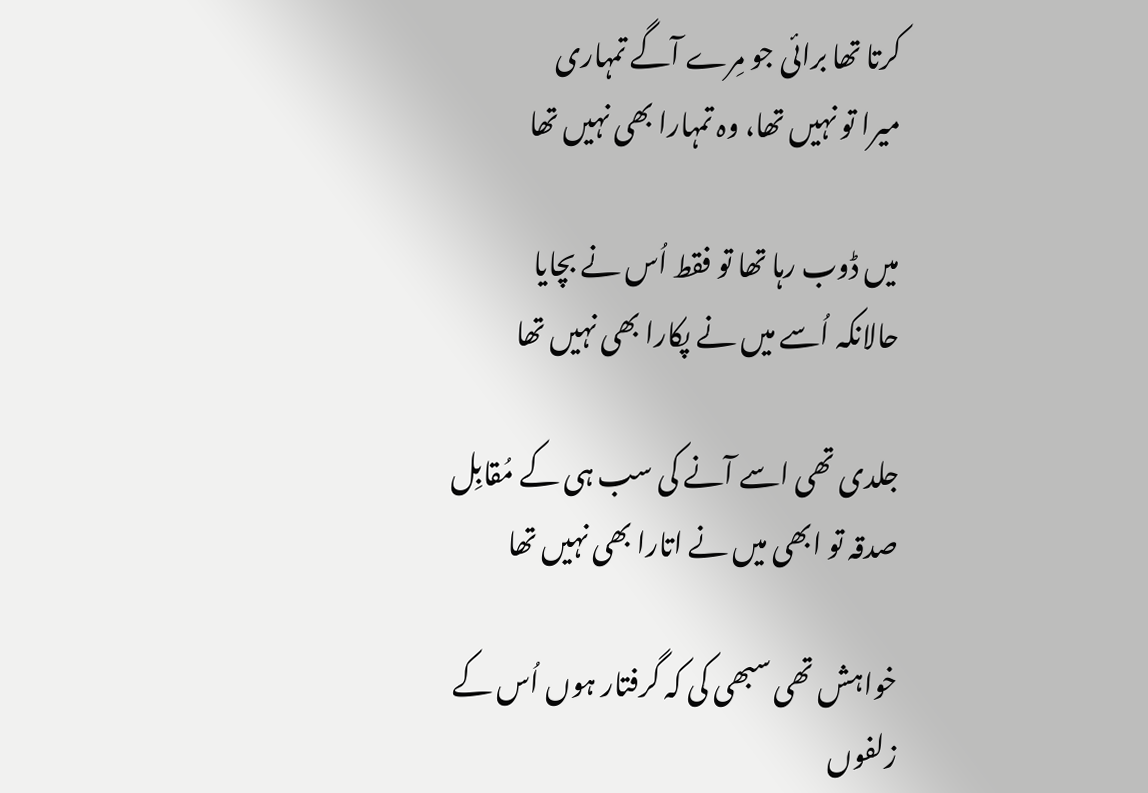کرتا تھا برائی جو مِرے آگے تمہاری
میرا تو نہیں تھا، وہ تمہارا بھی نہیں تھا

میں ڈوب رہا تھا تو فقط اُس نے بچایا
حالانکہ اُسے میں نے پکارا بھی نہیں تھا

جلدی تھی اسے آنے کی سب ہی کے مُقابِل
صدقہ تو ابھی میں نے اتارا بھی نہیں تھا

خواہش تھی سبھی کی کہ گرفتار ہوں اُس کے
زلفوں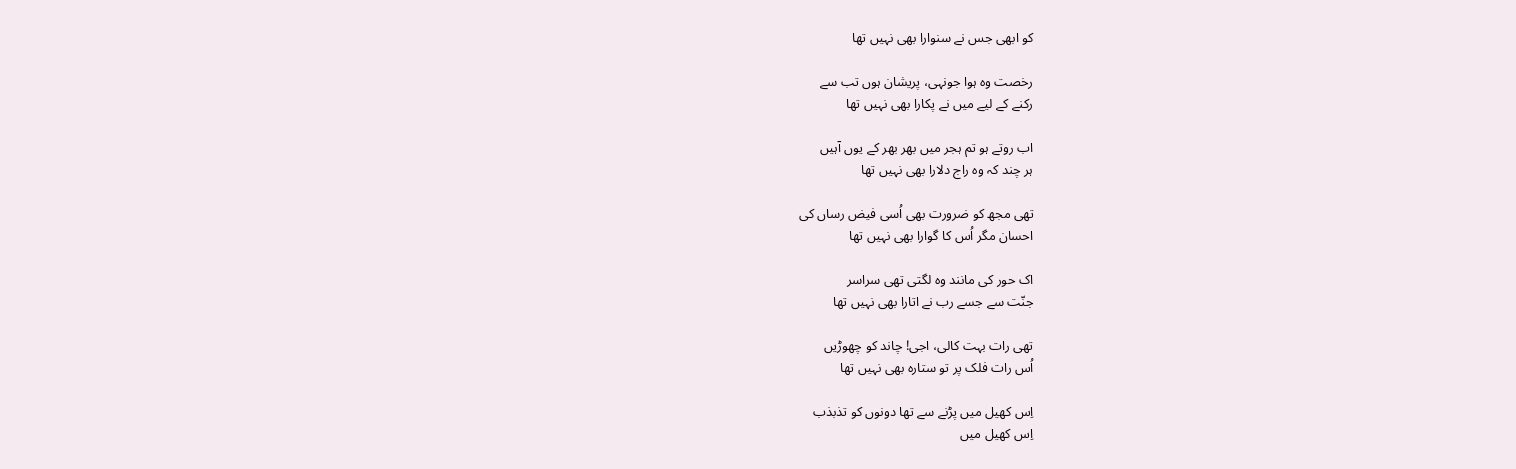کو ابھی جس نے سنوارا بھی نہیں تھا

رخصت وہ ہوا جونہی، پریشان ہوں تب سے
رکنے کے لیے میں نے پکارا بھی نہیں تھا

اب روتے ہو تم ہجر میں بھر بھر کے یوں آہیں
ہر چند کہ وہ راج دلارا بھی نہیں تھا

تھی مجھ کو ضرورت بھی اُسی فیض رساں کی
احسان مگر اُس کا گوارا بھی نہیں تھا

اک حور کی مانند وہ لگتی تھی سراسر
جنّت سے جسے رب نے اتارا بھی نہیں تھا

تھی رات بہت کالی، اجی! چاند کو چھوڑیں
اُس رات فلک پر تو ستارہ بھی نہیں تھا

اِس کھیل میں پڑنے سے تھا دونوں کو تذبذب
اِس کھیل میں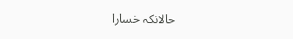حالانکہ خسارا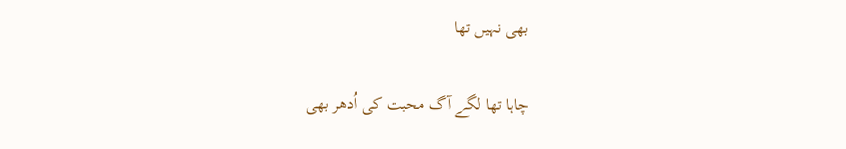بھی نہیں تھا

چاہا تھا لگے آگ محبت کی اُدھر بھی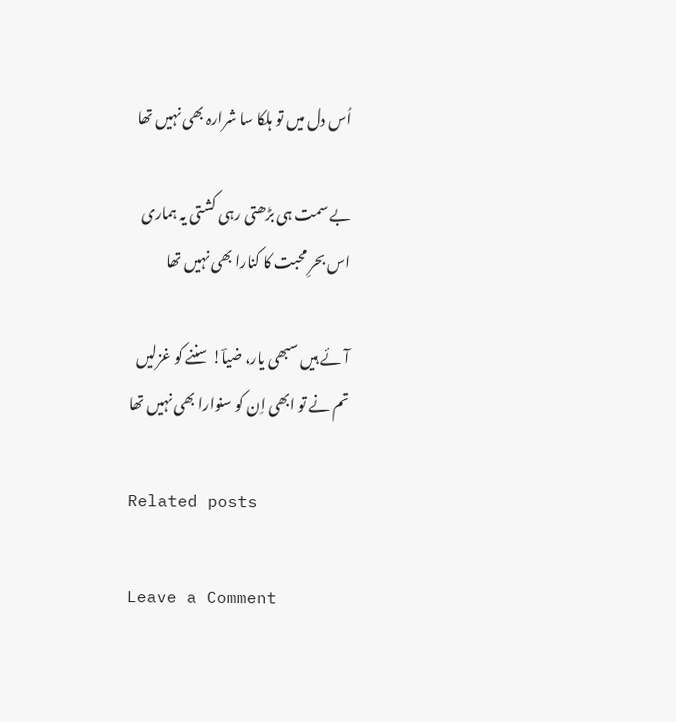اُس دل میں تو ہلکا سا شرارہ بھی نہیں تھا

بے سمت ہی بڑھتی رہی کشتی یہ ہماری
اس بحرِ محبت کا کنارا بھی نہیں تھا

آئے ہیں سبھی یار، ضیاؔ! سننے کو غزلیں
تم نے تو ابھی اِن کو سنوارا بھی نہیں تھا

Related posts

Leave a Comment